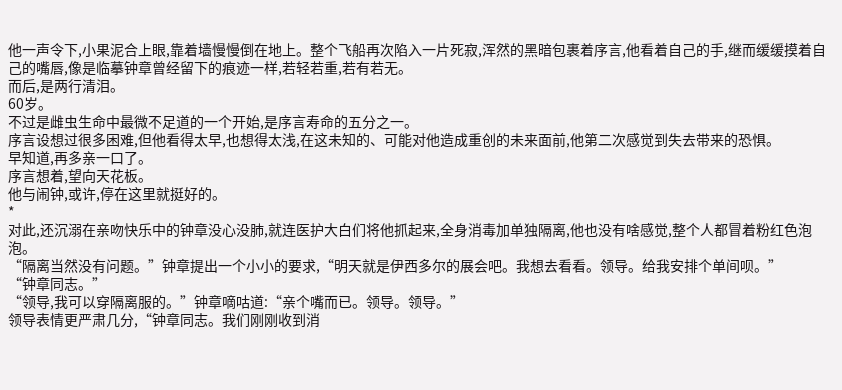他一声令下,小果泥合上眼,靠着墙慢慢倒在地上。整个飞船再次陷入一片死寂,浑然的黑暗包裹着序言,他看着自己的手,继而缓缓摸着自己的嘴唇,像是临摹钟章曾经留下的痕迹一样,若轻若重,若有若无。
而后,是两行清泪。
60岁。
不过是雌虫生命中最微不足道的一个开始,是序言寿命的五分之一。
序言设想过很多困难,但他看得太早,也想得太浅,在这未知的、可能对他造成重创的未来面前,他第二次感觉到失去带来的恐惧。
早知道,再多亲一口了。
序言想着,望向天花板。
他与闹钟,或许,停在这里就挺好的。
*
对此,还沉溺在亲吻快乐中的钟章没心没肺,就连医护大白们将他抓起来,全身消毒加单独隔离,他也没有啥感觉,整个人都冒着粉红色泡泡。
“隔离当然没有问题。”钟章提出一个小小的要求,“明天就是伊西多尔的展会吧。我想去看看。领导。给我安排个单间呗。”
“钟章同志。”
“领导,我可以穿隔离服的。”钟章嘀咕道:“亲个嘴而已。领导。领导。”
领导表情更严肃几分,“钟章同志。我们刚刚收到消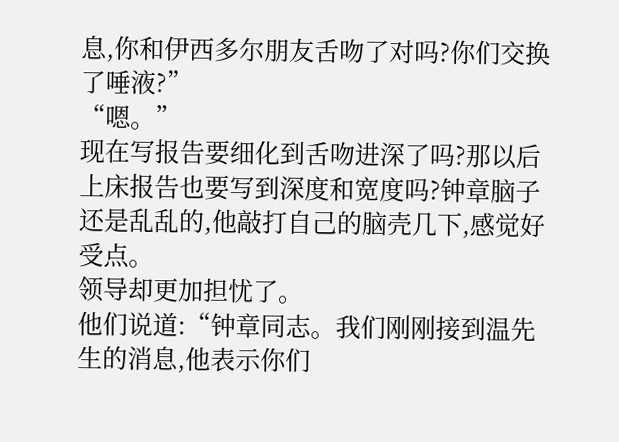息,你和伊西多尔朋友舌吻了对吗?你们交换了唾液?”
“嗯。”
现在写报告要细化到舌吻进深了吗?那以后上床报告也要写到深度和宽度吗?钟章脑子还是乱乱的,他敲打自己的脑壳几下,感觉好受点。
领导却更加担忧了。
他们说道:“钟章同志。我们刚刚接到温先生的消息,他表示你们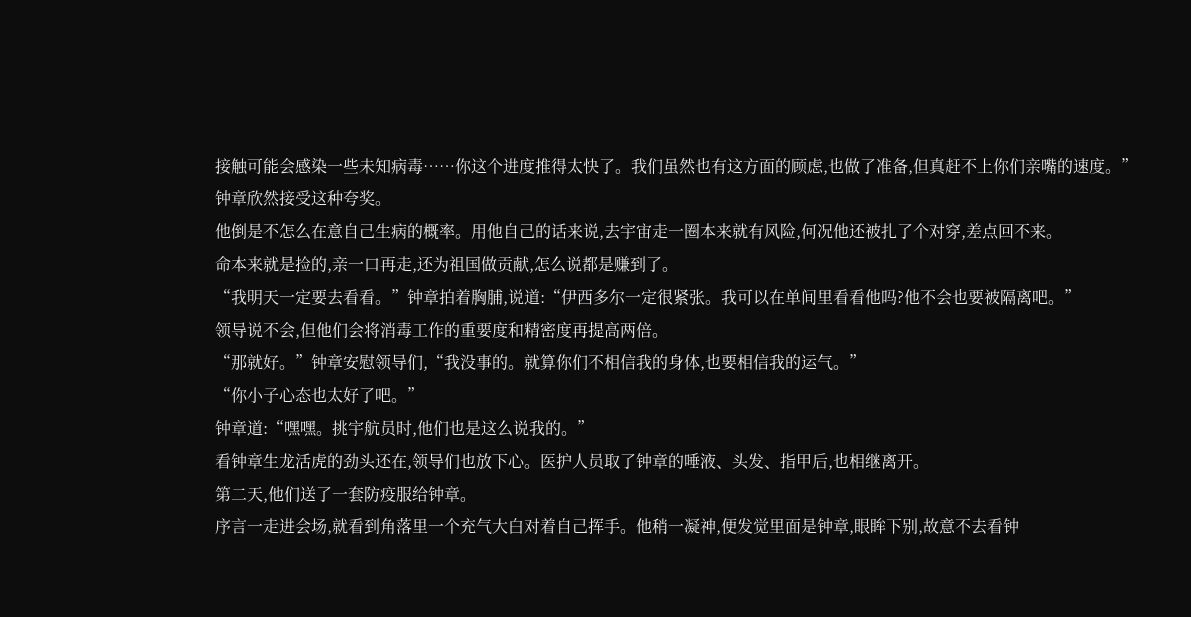接触可能会感染一些未知病毒……你这个进度推得太快了。我们虽然也有这方面的顾虑,也做了准备,但真赶不上你们亲嘴的速度。”
钟章欣然接受这种夸奖。
他倒是不怎么在意自己生病的概率。用他自己的话来说,去宇宙走一圈本来就有风险,何况他还被扎了个对穿,差点回不来。
命本来就是捡的,亲一口再走,还为祖国做贡献,怎么说都是赚到了。
“我明天一定要去看看。”钟章拍着胸脯,说道:“伊西多尔一定很紧张。我可以在单间里看看他吗?他不会也要被隔离吧。”
领导说不会,但他们会将消毒工作的重要度和精密度再提高两倍。
“那就好。”钟章安慰领导们,“我没事的。就算你们不相信我的身体,也要相信我的运气。”
“你小子心态也太好了吧。”
钟章道:“嘿嘿。挑宇航员时,他们也是这么说我的。”
看钟章生龙活虎的劲头还在,领导们也放下心。医护人员取了钟章的唾液、头发、指甲后,也相继离开。
第二天,他们送了一套防疫服给钟章。
序言一走进会场,就看到角落里一个充气大白对着自己挥手。他稍一凝神,便发觉里面是钟章,眼眸下别,故意不去看钟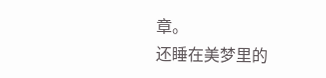章。
还睡在美梦里的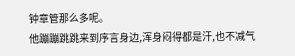钟章管那么多呢。
他蹦蹦跳跳来到序言身边,浑身闷得都是汗,也不减气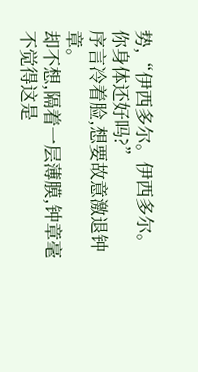势,“伊西多尔。伊西多尔。你身体还好吗?”
序言冷着脸,想要故意激退钟章。
却不想,隔着一层薄膜,钟章毫不觉得这是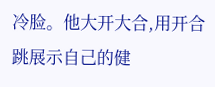冷脸。他大开大合,用开合跳展示自己的健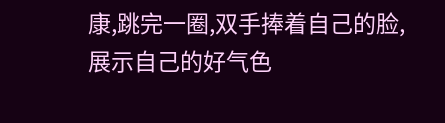康,跳完一圈,双手捧着自己的脸,展示自己的好气色